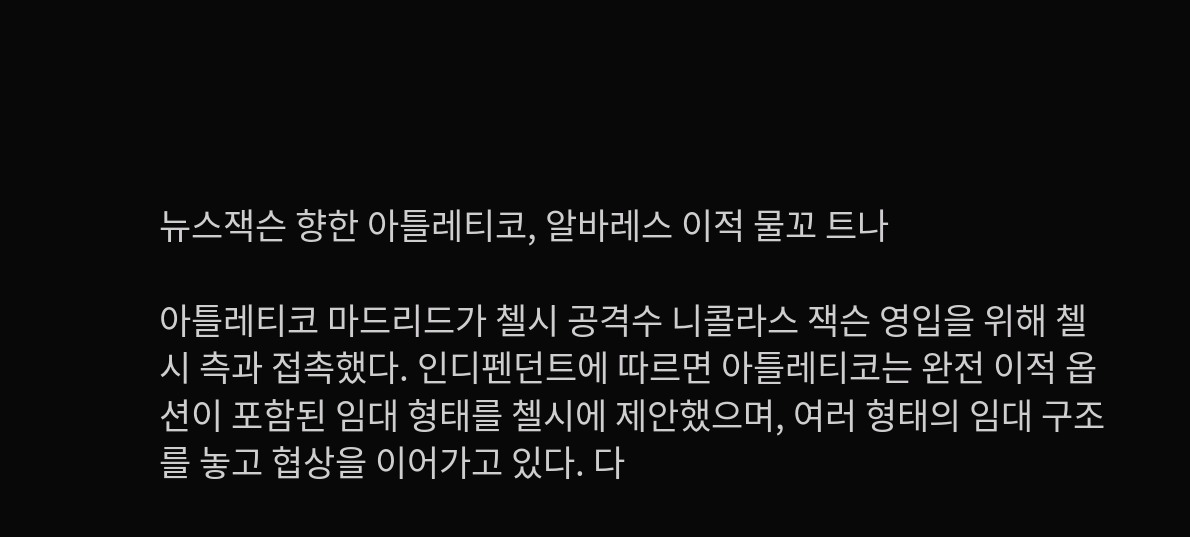뉴스잭슨 향한 아틀레티코, 알바레스 이적 물꼬 트나

아틀레티코 마드리드가 첼시 공격수 니콜라스 잭슨 영입을 위해 첼시 측과 접촉했다. 인디펜던트에 따르면 아틀레티코는 완전 이적 옵션이 포함된 임대 형태를 첼시에 제안했으며, 여러 형태의 임대 구조를 놓고 협상을 이어가고 있다. 다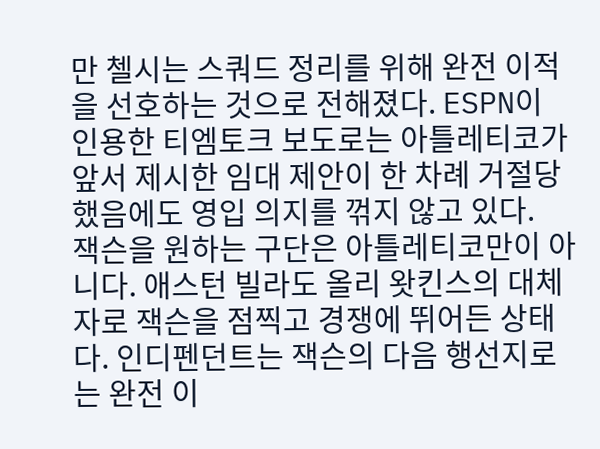만 첼시는 스쿼드 정리를 위해 완전 이적을 선호하는 것으로 전해졌다. ESPN이 인용한 티엠토크 보도로는 아틀레티코가 앞서 제시한 임대 제안이 한 차례 거절당했음에도 영입 의지를 꺾지 않고 있다.
잭슨을 원하는 구단은 아틀레티코만이 아니다. 애스턴 빌라도 올리 왓킨스의 대체자로 잭슨을 점찍고 경쟁에 뛰어든 상태다. 인디펜던트는 잭슨의 다음 행선지로는 완전 이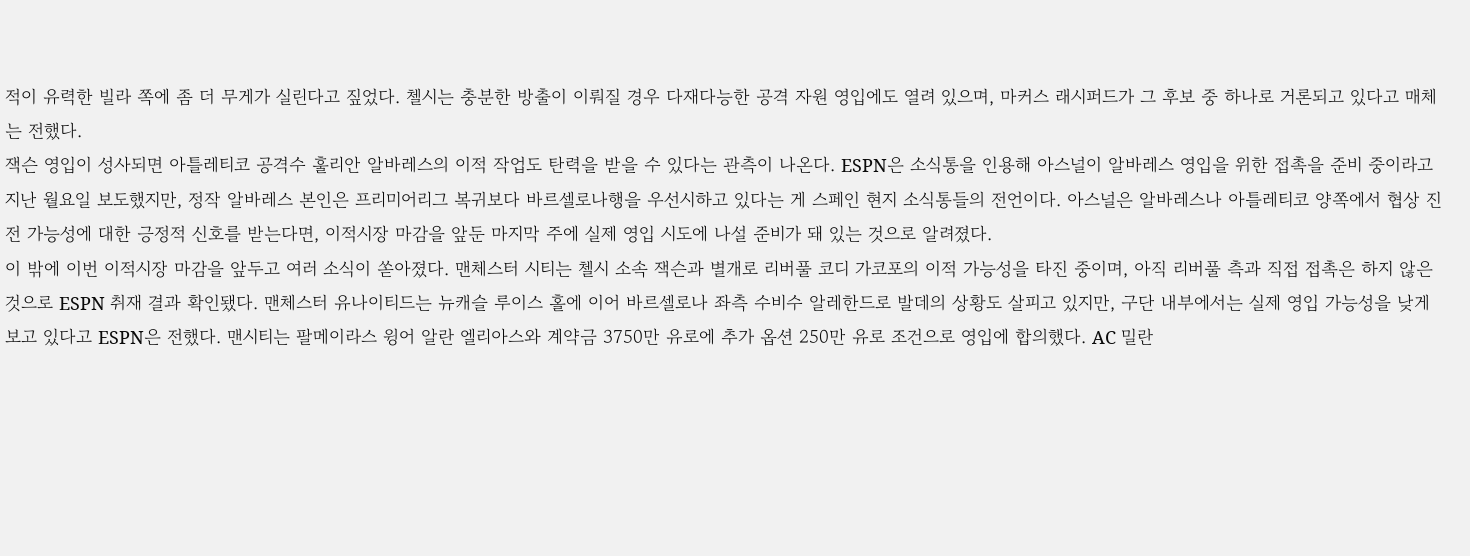적이 유력한 빌라 쪽에 좀 더 무게가 실린다고 짚었다. 첼시는 충분한 방출이 이뤄질 경우 다재다능한 공격 자원 영입에도 열려 있으며, 마커스 래시퍼드가 그 후보 중 하나로 거론되고 있다고 매체는 전했다.
잭슨 영입이 성사되면 아틀레티코 공격수 훌리안 알바레스의 이적 작업도 탄력을 받을 수 있다는 관측이 나온다. ESPN은 소식통을 인용해 아스널이 알바레스 영입을 위한 접촉을 준비 중이라고 지난 월요일 보도했지만, 정작 알바레스 본인은 프리미어리그 복귀보다 바르셀로나행을 우선시하고 있다는 게 스페인 현지 소식통들의 전언이다. 아스널은 알바레스나 아틀레티코 양쪽에서 협상 진전 가능성에 대한 긍정적 신호를 받는다면, 이적시장 마감을 앞둔 마지막 주에 실제 영입 시도에 나설 준비가 돼 있는 것으로 알려졌다.
이 밖에 이번 이적시장 마감을 앞두고 여러 소식이 쏟아졌다. 맨체스터 시티는 첼시 소속 잭슨과 별개로 리버풀 코디 가코포의 이적 가능성을 타진 중이며, 아직 리버풀 측과 직접 접촉은 하지 않은 것으로 ESPN 취재 결과 확인됐다. 맨체스터 유나이티드는 뉴캐슬 루이스 홀에 이어 바르셀로나 좌측 수비수 알레한드로 발데의 상황도 살피고 있지만, 구단 내부에서는 실제 영입 가능성을 낮게 보고 있다고 ESPN은 전했다. 맨시티는 팔메이라스 윙어 알란 엘리아스와 계약금 3750만 유로에 추가 옵션 250만 유로 조건으로 영입에 합의했다. AC 밀란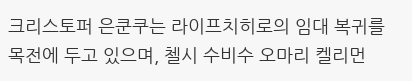크리스토퍼 은쿤쿠는 라이프치히로의 임대 복귀를 목전에 두고 있으며, 첼시 수비수 오마리 켈리먼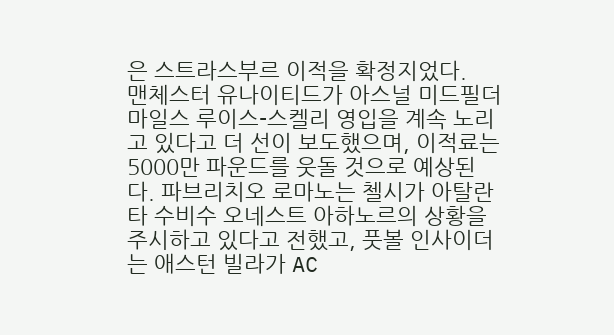은 스트라스부르 이적을 확정지었다.
맨체스터 유나이티드가 아스널 미드필더 마일스 루이스-스켈리 영입을 계속 노리고 있다고 더 선이 보도했으며, 이적료는 5000만 파운드를 웃돌 것으로 예상된다. 파브리치오 로마노는 첼시가 아탈란타 수비수 오네스트 아하노르의 상황을 주시하고 있다고 전했고, 풋볼 인사이더는 애스턴 빌라가 AC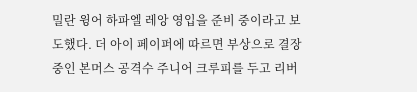밀란 윙어 하파엘 레앙 영입을 준비 중이라고 보도했다. 더 아이 페이퍼에 따르면 부상으로 결장 중인 본머스 공격수 주니어 크루피를 두고 리버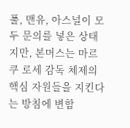풀, 맨유, 아스널이 모두 문의를 넣은 상태지만, 본머스는 마르쿠 로세 감독 체제의 핵심 자원들을 지킨다는 방침에 변함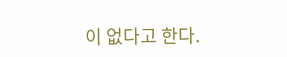이 없다고 한다.